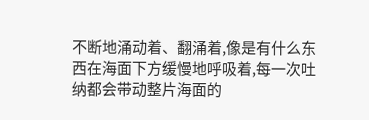不断地涌动着、翻涌着,像是有什么东西在海面下方缓慢地呼吸着,每一次吐纳都会带动整片海面的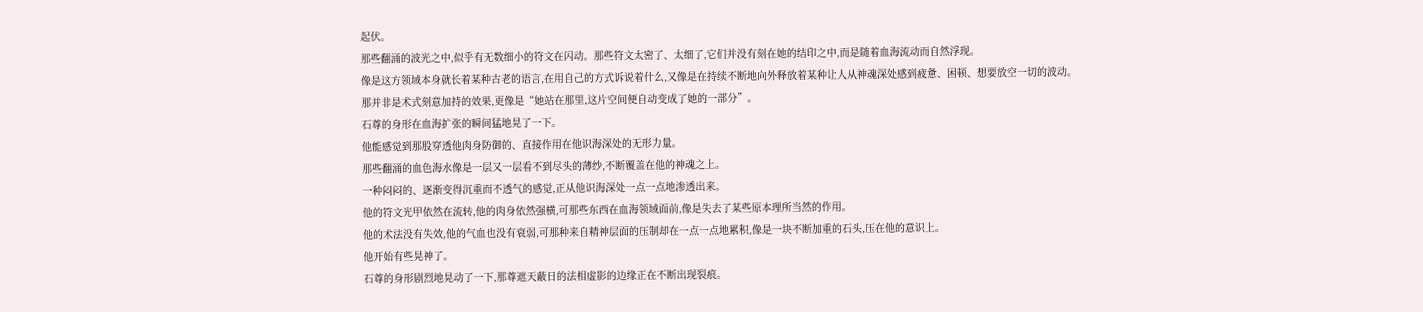起伏。
那些翻涌的波光之中,似乎有无数细小的符文在闪动。那些符文太密了、太细了,它们并没有刻在她的结印之中,而是随着血海流动而自然浮现。
像是这方领域本身就长着某种古老的语言,在用自己的方式诉说着什么,又像是在持续不断地向外释放着某种让人从神魂深处感到疲惫、困顿、想要放空一切的波动。
那并非是术式刻意加持的效果,更像是“她站在那里,这片空间便自动变成了她的一部分”。
石尊的身形在血海扩张的瞬间猛地晃了一下。
他能感觉到那股穿透他肉身防御的、直接作用在他识海深处的无形力量。
那些翻涌的血色海水像是一层又一层看不到尽头的薄纱,不断覆盖在他的神魂之上。
一种闷闷的、逐渐变得沉重而不透气的感觉,正从他识海深处一点一点地渗透出来。
他的符文光甲依然在流转,他的肉身依然强横,可那些东西在血海领域面前,像是失去了某些原本理所当然的作用。
他的术法没有失效,他的气血也没有衰弱,可那种来自精神层面的压制却在一点一点地累积,像是一块不断加重的石头,压在他的意识上。
他开始有些晃神了。
石尊的身形剧烈地晃动了一下,那尊遮天蔽日的法相虚影的边缘正在不断出现裂痕。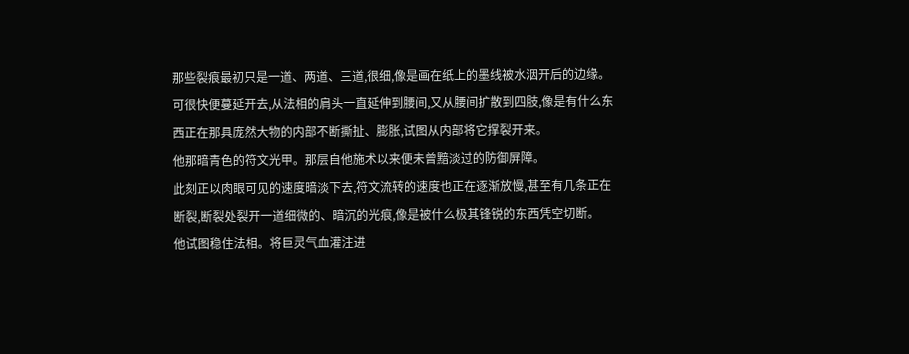那些裂痕最初只是一道、两道、三道,很细,像是画在纸上的墨线被水洇开后的边缘。
可很快便蔓延开去,从法相的肩头一直延伸到腰间,又从腰间扩散到四肢,像是有什么东西正在那具庞然大物的内部不断撕扯、膨胀,试图从内部将它撑裂开来。
他那暗青色的符文光甲。那层自他施术以来便未曾黯淡过的防御屏障。
此刻正以肉眼可见的速度暗淡下去,符文流转的速度也正在逐渐放慢,甚至有几条正在断裂,断裂处裂开一道细微的、暗沉的光痕,像是被什么极其锋锐的东西凭空切断。
他试图稳住法相。将巨灵气血灌注进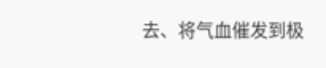去、将气血催发到极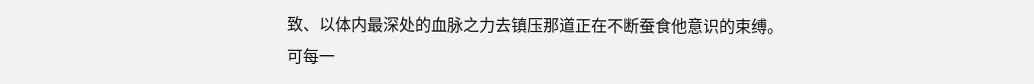致、以体内最深处的血脉之力去镇压那道正在不断蚕食他意识的束缚。
可每一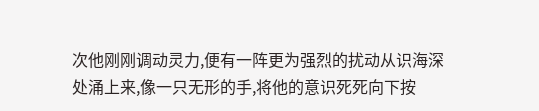次他刚刚调动灵力,便有一阵更为强烈的扰动从识海深处涌上来,像一只无形的手,将他的意识死死向下按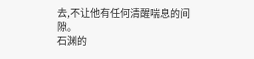去,不让他有任何清醒喘息的间隙。
石渊的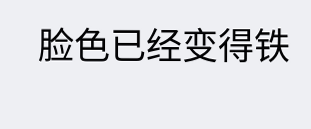脸色已经变得铁